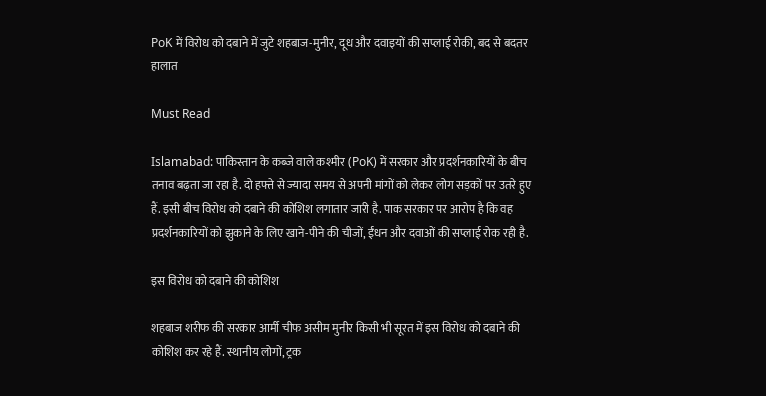PoK में विरोध को दबाने में जुटे शहबाज-मुनीर, दूध और दवाइयों की सप्लाई रोकी, बद से बदतर हालात

Must Read

Islamabad: पाकिस्तान के कब्जे वाले कश्मीर (PoK) में सरकार और प्रदर्शनकारियों के बीच तनाव बढ़ता जा रहा है. दो हफ्ते से ज्यादा समय से अपनी मांगों को लेकर लोग सड़कों पर उतरे हुए हैं. इसी बीच विरोध को दबाने की कोशिश लगातार जारी है. पाक सरकार पर आरोप है कि वह प्रदर्शनकारियों को झुकाने के लिए खाने-पीने की चीजों, ईंधन और दवाओं की सप्लाई रोक रही है.

इस विरोध को दबाने की कोशिश

शहबाज शरीफ की सरकार आर्मी चीफ असीम मुनीर किसी भी सूरत में इस विरोध को दबाने की कोशिश कर रहे हैं. स्थानीय लोगों, ट्रक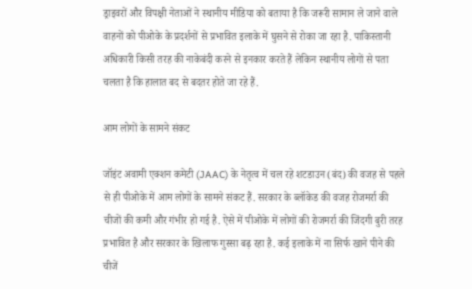ड्राइवरों और विपक्षी नेताओं ने स्थानीय मीडिया को बताया है कि जरूरी सामान ले जाने वाले वाहनों को पीओके के प्रदर्शनों से प्रभावित इलाके में घुसने से रोका जा रहा है. पाकिस्तानी अधिकारी किसी तरह की नाकेबंदी करने से इनकार करते हैं लेकिन स्थानीय लोगों से पता चलता है कि हालात बद से बदतर होते जा रहे हैं.

आम लोगों के सामने संकट

जॉइंट अवामी एक्शन कमेटी (JAAC) के नेतृत्व में चल रहे शटडाउन (बंद) की वजह से पहले से ही पीओके में आम लोगों के सामने संकट हैं. सरकार के ब्लॉकेड की वजह रोजमर्रा की चीजों की कमी और गंभीर हो गई है. ऐसे में पीओके में लोगों की रोजमर्रा की जिंदगी बुरी तरह प्रभावित है और सरकार के खिलाफ गुस्सा बढ़ रहा है. कई इलाके में ना सिर्फ खाने पीने की चीजें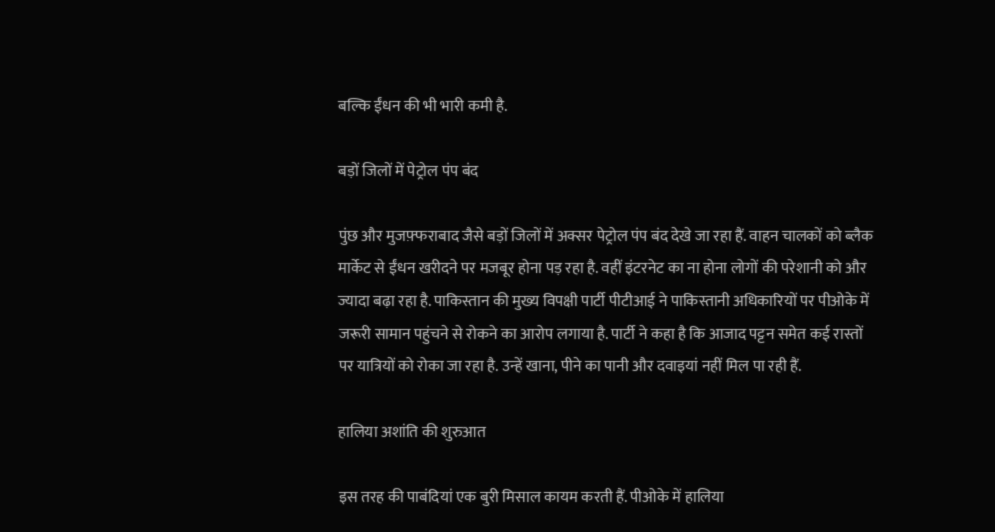बल्कि ईंधन की भी भारी कमी है.

बड़ों जिलों में पेट्रोल पंप बंद

पुंछ और मुजफ़्फराबाद जैसे बड़ों जिलों में अक्सर पेट्रोल पंप बंद देखे जा रहा हैं. वाहन चालकों को ब्लैक मार्केट से ईंधन खरीदने पर मजबूर होना पड़ रहा है. वहीं इंटरनेट का ना होना लोगों की परेशानी को और ज्यादा बढ़ा रहा है. पाकिस्तान की मुख्य विपक्षी पार्टी पीटीआई ने पाकिस्तानी अधिकारियों पर पीओके में जरूरी सामान पहुंचने से रोकने का आरोप लगाया है. पार्टी ने कहा है कि आजाद पट्टन समेत कई रास्तों पर यात्रियों को रोका जा रहा है. उन्हें खाना, पीने का पानी और दवाइयां नहीं मिल पा रही हैं.

हालिया अशांति की शुरुआत

इस तरह की पाबंदियां एक बुरी मिसाल कायम करती हैं. पीओके में हालिया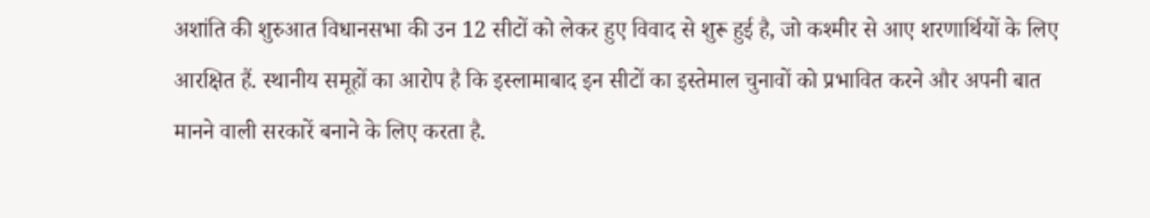अशांति की शुरुआत विधानसभा की उन 12 सीटों को लेकर हुए विवाद से शुरू हुई है, जो कश्मीर से आए शरणार्थियों के लिए आरक्षित हैं. स्थानीय समूहों का आरोप है कि इस्लामाबाद इन सीटों का इस्तेमाल चुनावों को प्रभावित करने और अपनी बात मानने वाली सरकारें बनाने के लिए करता है.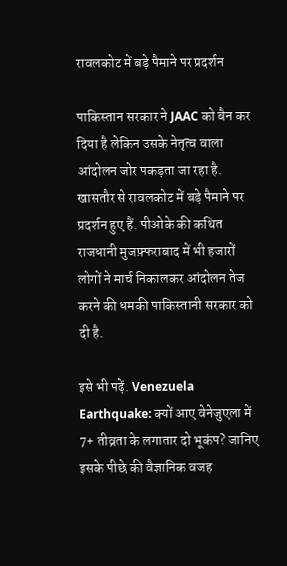रावलकोट में बड़े पैमाने पर प्रदर्शन

पाकिस्तान सरकार ने JAAC को बैन कर दिया है लेकिन उसके नेतृत्व वाला आंदोलन जोर पकड़ता जा रहा है. खासतौर से रावलकोट में बड़े पैमाने पर प्रदर्शन हुए हैं. पीओके की कथित राजधानी मुजफ़्फराबाद में भी हजारों लोगों ने मार्च निकालकर आंदोलन तेज करने की धमकी पाकिस्तानी सरकार को दी है.

इसे भी पढ़ें. Venezuela Earthquake: क्यों आए वेनेजुएला में 7+ तीव्रता के लगातार दो भूकंप? जानिए इसके पीछे की वैज्ञानिक वजह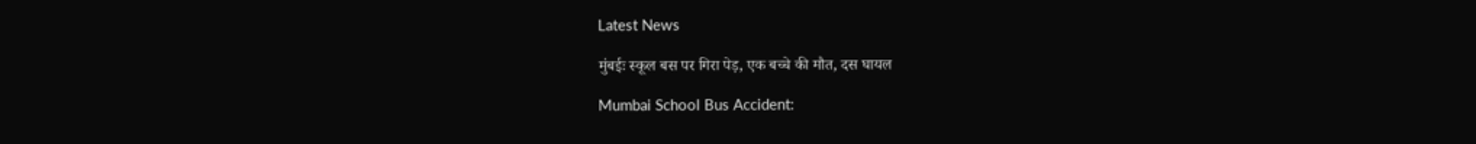Latest News

मुंबईः स्कूल बस पर गिरा पेड़, एक बच्चे की मौत, दस घायल

Mumbai School Bus Accident: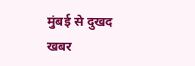मुंबई से दुखद खबर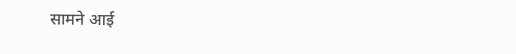सामने आई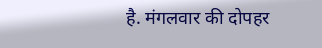है. मंगलवार की दोपहर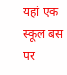यहां एक स्कूल बस पर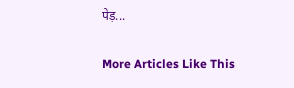पेड़...

More Articles Like This